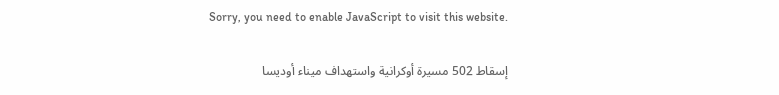Sorry, you need to enable JavaScript to visit this website.

إسقاط 502 مسيرة أوكرانية واستهداف ميناء أوديسا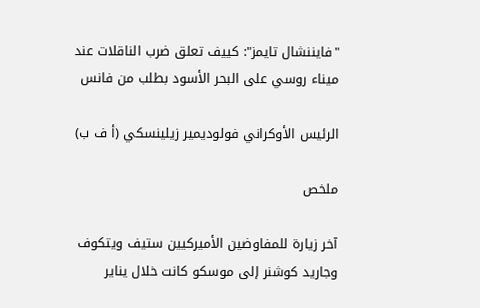"فايننشال ‌تايمز": كييف تعلق ضرب الناقلات عند ميناء روسي على البحر الأسود بطلب من فانس

الرئيس الأوكراني فولوديمير زيلينسكي (أ ف ب)

ملخص

آخر زيارة للمفاوضين الأميركيين ستيف ويتكوف وجاريد كوشنر إلى موسكو كانت خلال يناير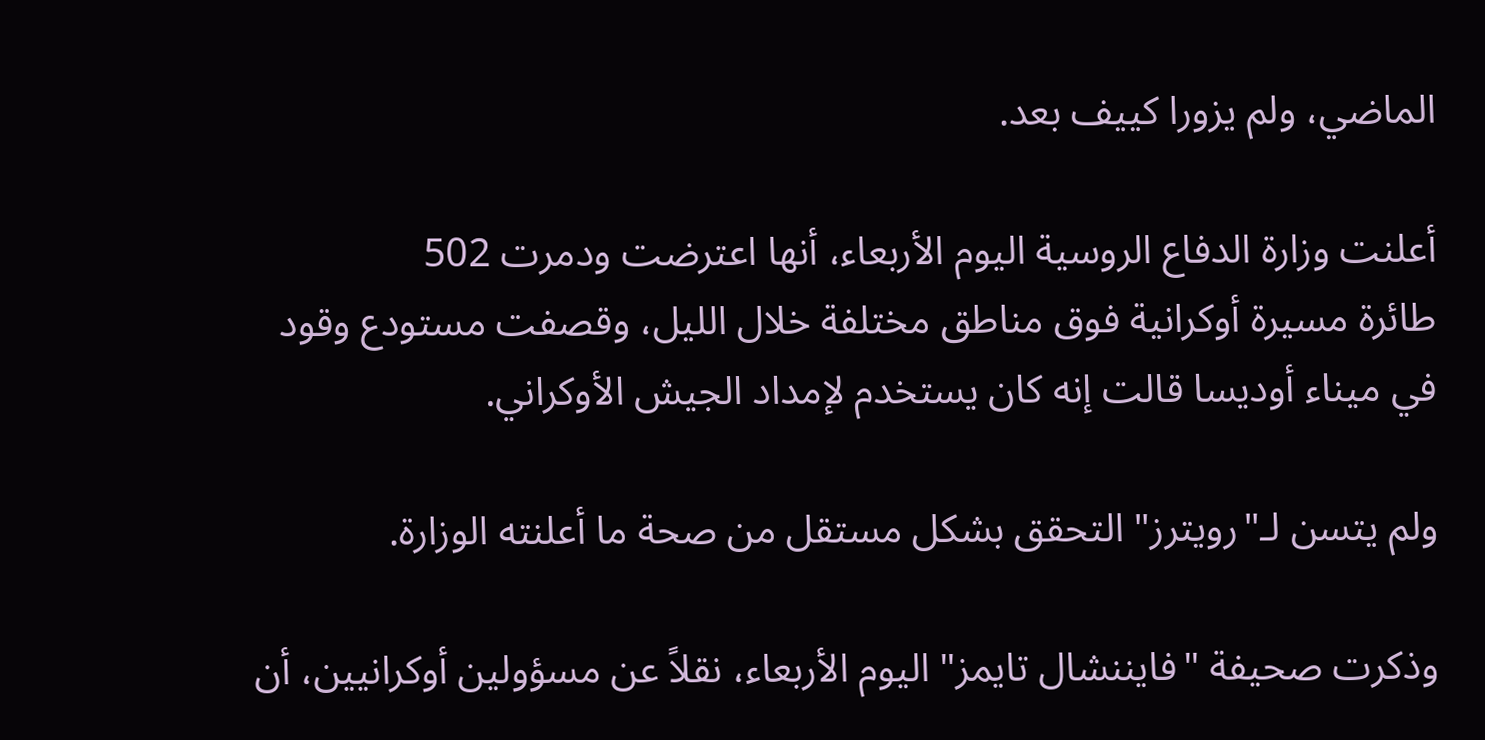الماضي، ولم يزورا كييف بعد.

أعلنت وزارة الدفاع الروسية اليوم الأربعاء، أنها اعترضت ‌ودمرت ‌502 طائرة ‌مسيرة أوكرانية فوق مناطق مختلفة خلال الليل، وقصفت مستودع ‌وقود في ‌ميناء أوديسا قالت ‌إنه ‌كان يستخدم لإمداد الجيش ‌الأوكراني.

ولم يتسن لـ"رويترز" التحقق بشكل مستقل من صحة ما أعلنته الوزارة.

وذكرت صحيفة "فايننشال ‌تايمز" اليوم الأربعاء، نقلاً عن مسؤولين أوكرانيين، أن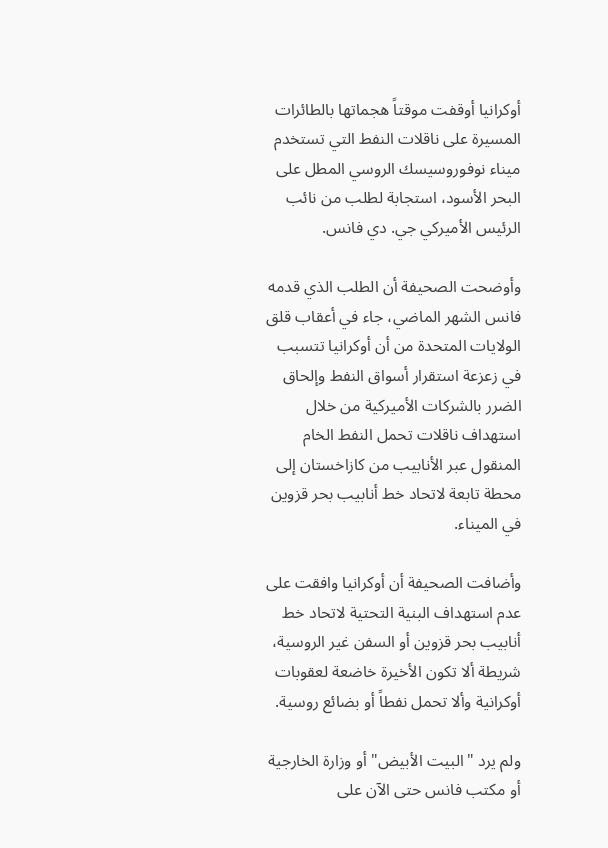أوكرانيا أوقفت موقتاً هجماتها بالطائرات المسيرة على ناقلات النفط التي تستخدم ميناء نوفوروسيسك الروسي المطل على البحر الأسود، استجابة لطلب من نائب الرئيس الأميركي جي. دي فانس.

وأوضحت الصحيفة أن الطلب الذي قدمه فانس الشهر الماضي، جاء في أعقاب قلق الولايات المتحدة من أن أوكرانيا تتسبب في زعزعة استقرار أسواق النفط وإلحاق الضرر بالشركات الأميركية من خلال استهداف ناقلات تحمل النفط ‌الخام المنقول ‌عبر الأنابيب من كازاخستان إلى محطة تابعة ‌لاتحاد خط أنابيب بحر قزوين في الميناء.

وأضافت الصحيفة أن أوكرانيا وافقت على عدم استهداف البنية التحتية لاتحاد خط أنابيب بحر قزوين أو السفن غير الروسية، شريطة ألا تكون الأخيرة خاضعة لعقوبات أوكرانية وألا تحمل نفطاً أو بضائع روسية.

ولم يرد "البيت الأبيض" أو وزارة الخارجية أو مكتب فانس حتى الآن على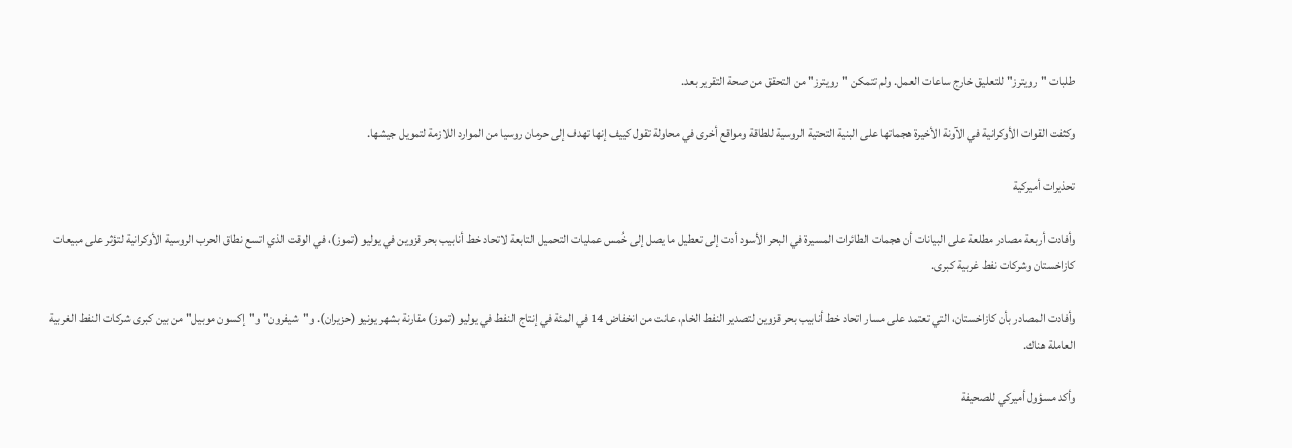طلبات "رويترز" للتعليق خارج ساعات العمل. ولم تتمكن "رويترز" من التحقق من صحة التقرير بعد.

وكثفت ‌القوات الأوكرانية في الآونة الأخيرة هجماتها على البنية التحتية ‌الروسية للطاقة ومواقع أخرى في محاولة تقول كييف إنها تهدف إلى حرمان روسيا من الموارد اللازمة لتمويل جيشها.

تحذيرات أميركية

وأفادت أربعة مصادر مطلعة على البيانات أن هجمات الطائرات المسيرة ‌في البحر الأسود أدت إلى تعطيل ما يصل إلى خُمس عمليات التحميل التابعة لاتحاد خط أنابيب بحر قزوين في يوليو (تموز)، في الوقت الذي اتسع نطاق الحرب الروسية الأوكرانية لتؤثر على مبيعات كازاخستان وشركات نفط غربية كبرى.

وأفادت المصادر بأن كازاخستان، التي تعتمد على مسار اتحاد خط أنابيب بحر قزوين لتصدير النفط الخام، عانت من انخفاض 14 في المئة في إنتاج النفط في يوليو (تموز) مقارنة بشهر يونيو (حزيران). و"شيفرون" و"إكسون موبيل" من بين كبرى شركات النفط الغربية العاملة هناك.

وأكد مسؤول أميركي للصحيفة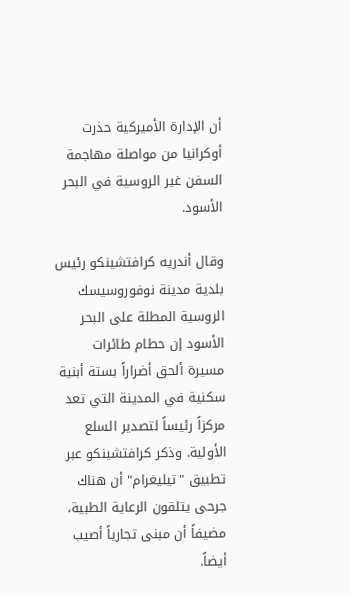أن الإدارة الأميركية حذرت أوكرانيا من مواصلة مهاجمة السفن غير الروسية في البحر الأسود.

وقال ‌أندريه كرافتشينكو رئيس بلدية مدينة نوفوروسيسك الروسية المطلة على البحر الأسود إن حطام طائرات مسيرة ألحق أضراراً بستة أبنية سكنية في المدينة التي تعد مركزاً رئيساً لتصدير السلع الأولية. وذكر كرافتشينكو عبر تطبيق "تيليغرام" أن هناك جرحى يتلقون الرعاية الطبية، مضيفاً أن ‌مبنى تجارياً ‌أصيب أيضاً.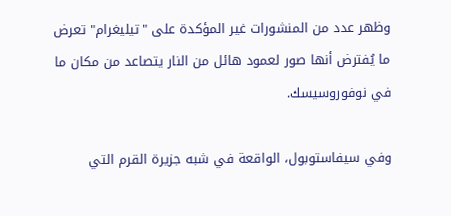وظهر عدد ‌من المنشورات غير المؤكدة على "تيليغرام" تعرض ما يُفترض أنها صور لعمود هائل من النار يتصاعد من مكان ما في نوفوروسيسك.

وفي سيفاستوبول، الواقعة في شبه جزيرة القرم التي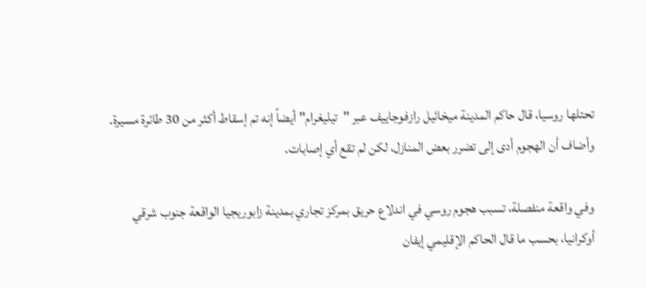تحتلها روسيا، قال حاكم ‌المدينة ميخائيل ‌رازفوجاييف عبر "تيليغرام" أيضاً إنه ‌تم إسقاط أكثر من 30 طائرة مسيرة. وأضاف ‌أن الهجوم أدى إلى تضرر بعض المنازل، لكن لم تقع أي إصابات.

وفي واقعة منفصلة، تسبب هجوم ‌روسي في اندلاع حريق بمركز تجاري بمدينة زابوريجيا الواقعة جنوب شرقي أوكرانيا، بحسب ما قال الحاكم الإقليمي إيفان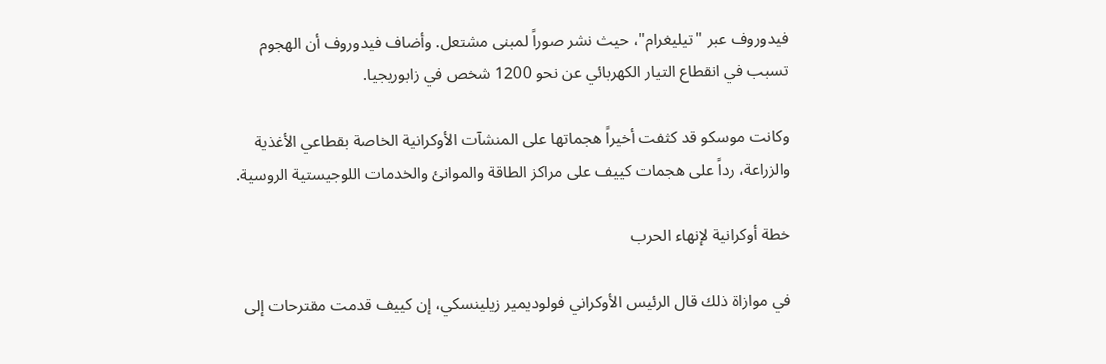فيدوروف عبر "تيليغرام"، حيث نشر صوراً لمبنى مشتعل. وأضاف فيدوروف أن الهجوم تسبب في انقطاع التيار الكهربائي عن نحو 1200 شخص في زابوريجيا.

وكانت موسكو قد كثفت أخيراً هجماتها على المنشآت الأوكرانية الخاصة بقطاعي الأغذية والزراعة، رداً على هجمات كييف على مراكز الطاقة والموانئ والخدمات اللوجيستية الروسية.

خطة أوكرانية لإنهاء الحرب

في موازاة ذلك قال ‌الرئيس الأوكراني فولوديمير زيلينسكي، إن كييف قدمت مقترحات إلى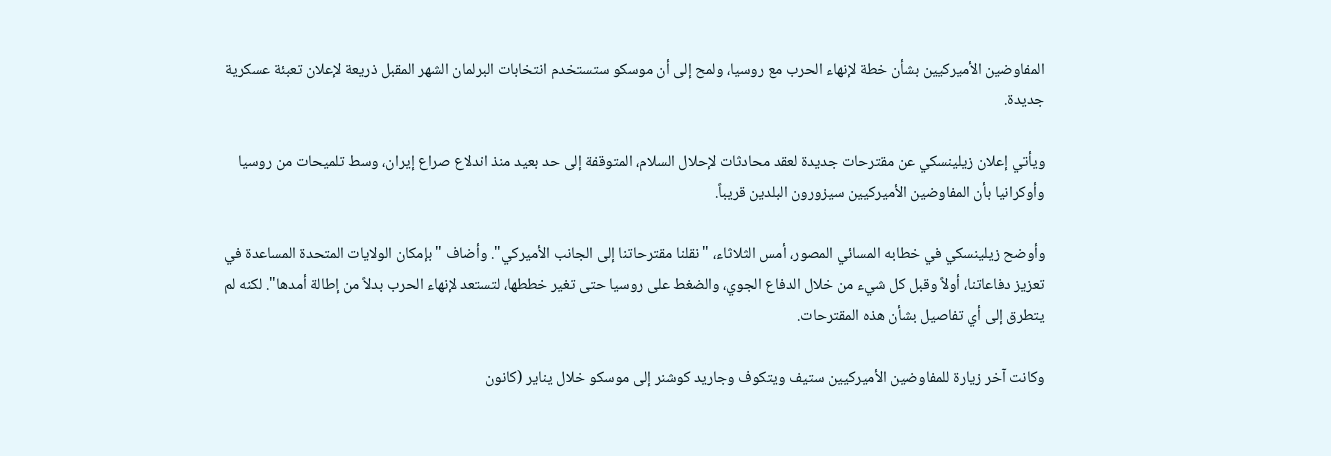المفاوضين الأميركيين بشأن خطة لإنهاء الحرب مع روسيا، ولمح إلى أن موسكو ستستخدم انتخابات البرلمان الشهر المقبل ذريعة لإعلان تعبئة عسكرية جديدة.

ويأتي إعلان زيلينسكي عن مقترحات جديدة لعقد محادثات لإحلال السلام، المتوقفة إلى حد بعيد منذ اندلاع صراع إيران، وسط تلميحات من روسيا وأوكرانيا بأن المفاوضين الأميركيين سيزورون البلدين قريباً.

وأوضح زيلينسكي في خطابه المسائي المصور، أمس الثلاثاء، "نقلنا مقترحاتنا ‌إلى الجانب الأميركي". وأضاف "بإمكان ‌الولايات المتحدة المساعدة في تعزيز ‌دفاعاتنا، أولاً وقبل كل شيء من خلال الدفاع الجوي، والضغط على روسيا حتى تغير خططها، لتستعد لإنهاء الحرب بدلاً من إطالة أمدها". لكنه لم يتطرق إلى أي تفاصيل بشأن هذه المقترحات.

وكانت آخر زيارة للمفاوضين الأميركيين ستيف ويتكوف وجاريد كوشنر إلى موسكو خلال يناير (كانون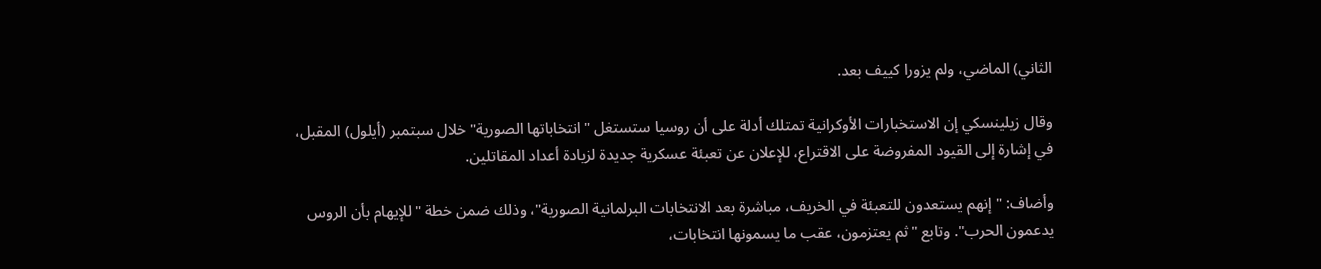الثاني) الماضي، ولم يزورا كييف بعد.

وقال زيلينسكي إن ‌الاستخبارات الأوكرانية تمتلك أدلة ‌على أن روسيا ستستغل "انتخاباتها الصورية" خلال سبتمبر (أيلول) المقبل، في ‌إشارة إلى القيود المفروضة على الاقتراع، للإعلان عن ‌تعبئة عسكرية جديدة لزيادة أعداد المقاتلين.

وأضاف: "إنهم يستعدون للتعبئة في الخريف، مباشرة بعد الانتخابات البرلمانية الصورية"، وذلك ضمن خطة "للإيهام بأن الروس يدعمون الحرب". وتابع "ثم يعتزمون، عقب ما يسمونها انتخابات،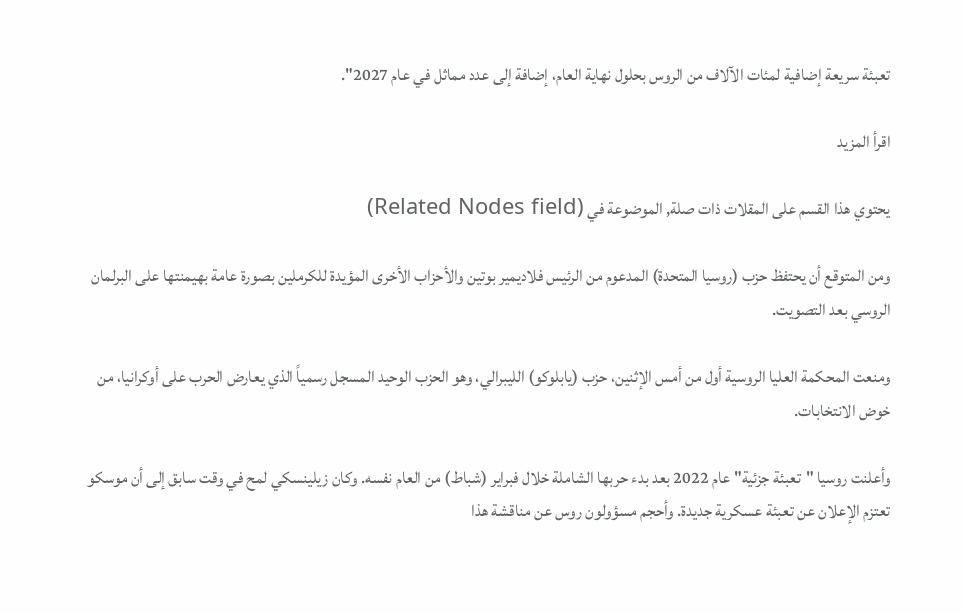تعبئة ‌سريعة إضافية لمئات الآلاف من الروس بحلول نهاية العام، إضافة إلى عدد مماثل في عام 2027".

اقرأ المزيد

يحتوي هذا القسم على المقلات ذات صلة, الموضوعة في (Related Nodes field)

ومن المتوقع أن يحتفظ حزب (روسيا المتحدة) المدعوم من الرئيس فلاديمير بوتين والأحزاب الأخرى المؤيدة للكرملين بصورة عامة بهيمنتها على البرلمان الروسي بعد التصويت.

ومنعت المحكمة العليا الروسية أول من أمس الإثنين، حزب (يابلوكو) الليبرالي، وهو الحزب الوحيد المسجل رسمياً الذي يعارض الحرب على أوكرانيا، من خوض الانتخابات.

وأعلنت روسيا "تعبئة جزئية" عام 2022 بعد بدء حربها الشاملة خلال فبراير (شباط) من العام نفسه. وكان زيلينسكي لمح في وقت سابق إلى أن موسكو تعتزم الإعلان عن تعبئة عسكرية جديدة. وأحجم مسؤولون روس عن مناقشة هذا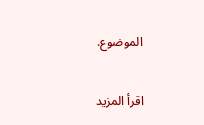الموضوع.

اقرأ المزيد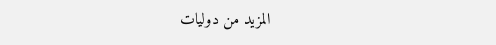المزيد من دوليات